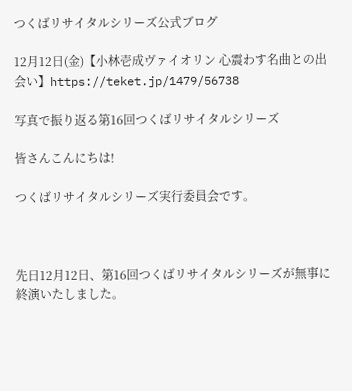つくばリサイタルシリーズ公式ブログ

12月12日(金)【小林壱成ヴァイオリン 心震わす名曲との出会い】https://teket.jp/1479/56738

写真で振り返る第16回つくばリサイタルシリーズ

皆さんこんにちは!

つくばリサイタルシリーズ実行委員会です。



先日12月12日、第16回つくばリサイタルシリーズが無事に終演いたしました。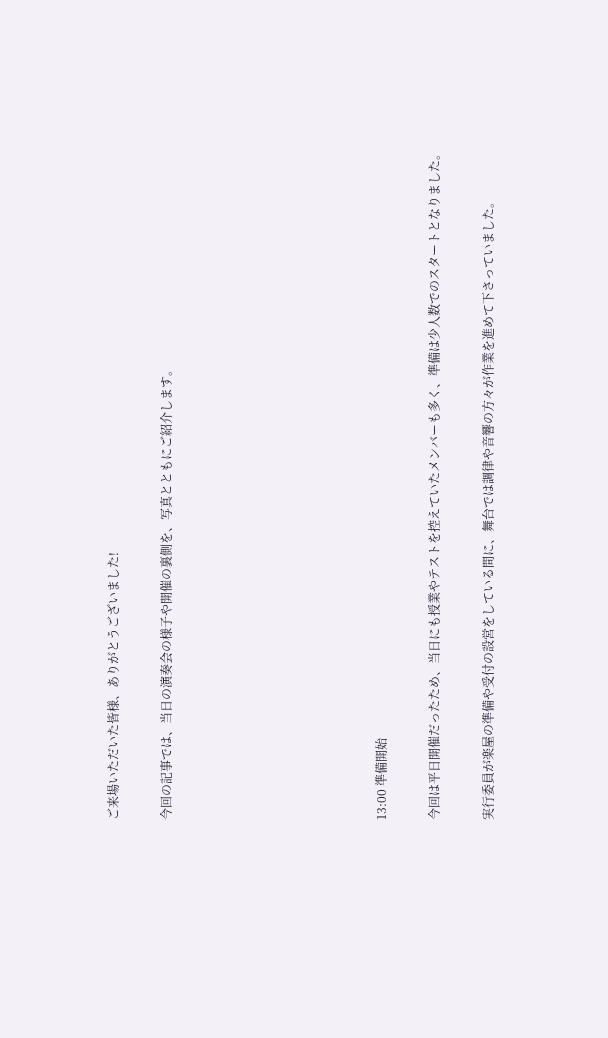ご来場いただいた皆様、ありがとうございました!

今回の記事では、当日の演奏会の様子や開催の裏側を、写真とともにご紹介します。







13:00 準備開始

今回は平日開催だったため、当日にも授業やテストを控えていたメンバーも多く、準備は少人数でのスタートとなりました。

実行委員が楽屋の準備や受付の設営をしている間に、舞台では調律や音響の方々が作業を進めて下さっていました。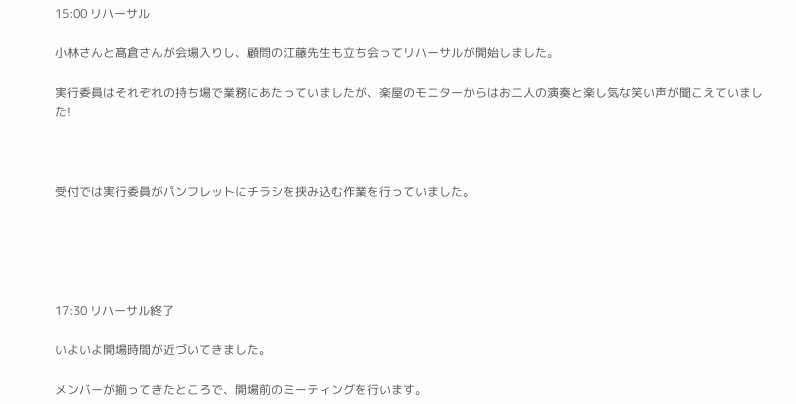15:00 リハーサル

小林さんと髙倉さんが会場入りし、顧問の江藤先生も立ち会ってリハーサルが開始しました。

実行委員はそれぞれの持ち場で業務にあたっていましたが、楽屋のモニターからはお二人の演奏と楽し気な笑い声が聞こえていました!



受付では実行委員がパンフレットにチラシを挟み込む作業を行っていました。





17:30 リハーサル終了

いよいよ開場時間が近づいてきました。

メンバーが揃ってきたところで、開場前のミーティングを行います。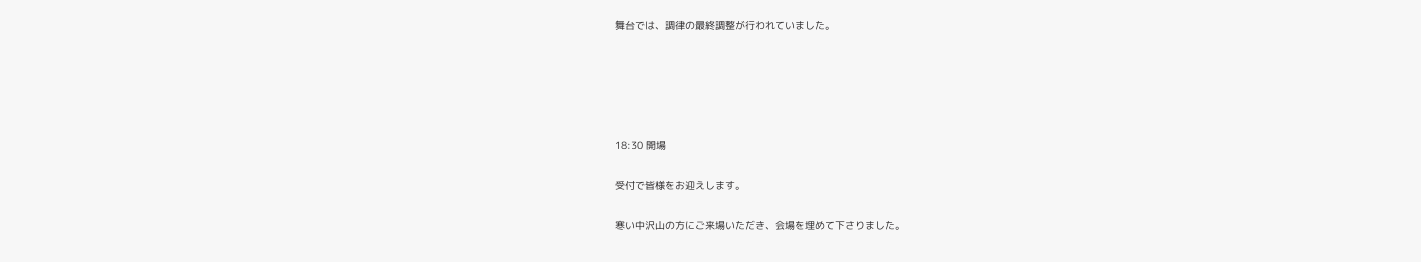舞台では、調律の最終調整が行われていました。





18:30 開場

受付で皆様をお迎えします。

寒い中沢山の方にご来場いただき、会場を埋めて下さりました。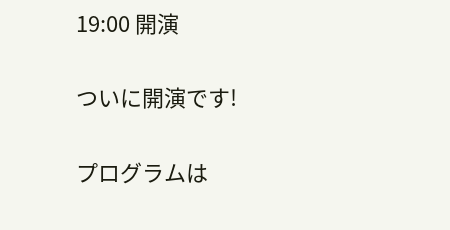19:00 開演

ついに開演です!

プログラムは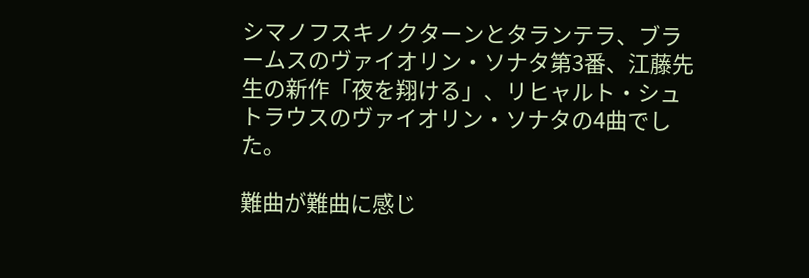シマノフスキノクターンとタランテラ、ブラームスのヴァイオリン・ソナタ第3番、江藤先生の新作「夜を翔ける」、リヒャルト・シュトラウスのヴァイオリン・ソナタの4曲でした。

難曲が難曲に感じ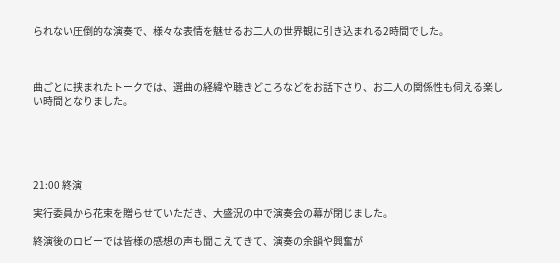られない圧倒的な演奏で、様々な表情を魅せるお二人の世界観に引き込まれる2時間でした。



曲ごとに挟まれたトークでは、選曲の経緯や聴きどころなどをお話下さり、お二人の関係性も伺える楽しい時間となりました。





21:00 終演

実行委員から花束を贈らせていただき、大盛況の中で演奏会の幕が閉じました。

終演後のロビーでは皆様の感想の声も聞こえてきて、演奏の余韻や興奮が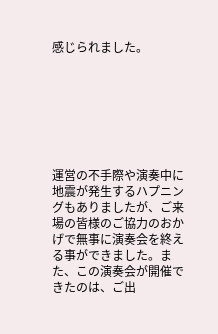感じられました。







運営の不手際や演奏中に地震が発生するハプニングもありましたが、ご来場の皆様のご協力のおかげで無事に演奏会を終える事ができました。また、この演奏会が開催できたのは、ご出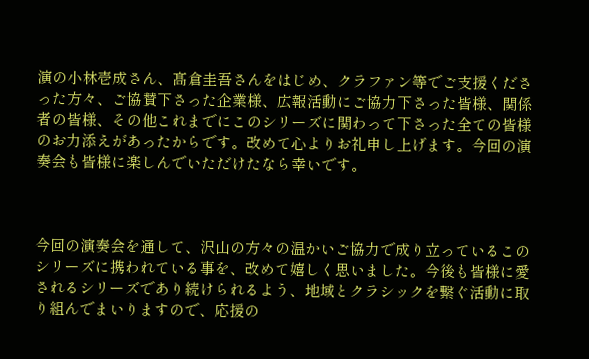演の小林壱成さん、髙倉圭吾さんをはじめ、クラファン等でご支援くださった方々、ご協賛下さった企業様、広報活動にご協力下さった皆様、関係者の皆様、その他これまでにこのシリーズに関わって下さった全ての皆様のお力添えがあったからです。改めて心よりお礼申し上げます。今回の演奏会も皆様に楽しんでいただけたなら幸いです。



今回の演奏会を通して、沢山の方々の温かいご協力で成り立っているこのシリーズに携われている事を、改めて嬉しく思いました。今後も皆様に愛されるシリーズであり続けられるよう、地域とクラシックを繋ぐ活動に取り組んでまいりますので、応援の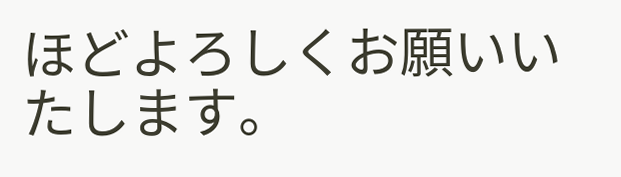ほどよろしくお願いいたします。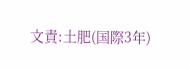文責:土肥(国際3年)